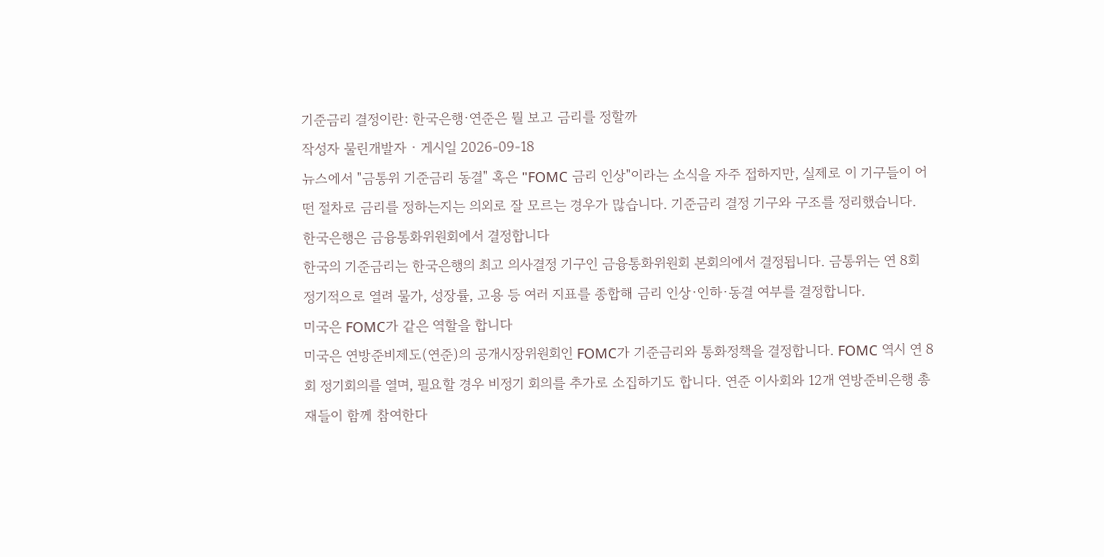기준금리 결정이란: 한국은행·연준은 뭘 보고 금리를 정할까
작성자 물린개발자 · 게시일 2026-09-18
뉴스에서 "금통위 기준금리 동결" 혹은 "FOMC 금리 인상"이라는 소식을 자주 접하지만, 실제로 이 기구들이 어떤 절차로 금리를 정하는지는 의외로 잘 모르는 경우가 많습니다. 기준금리 결정 기구와 구조를 정리했습니다.
한국은행은 금융통화위원회에서 결정합니다
한국의 기준금리는 한국은행의 최고 의사결정 기구인 금융통화위원회 본회의에서 결정됩니다. 금통위는 연 8회 정기적으로 열려 물가, 성장률, 고용 등 여러 지표를 종합해 금리 인상·인하·동결 여부를 결정합니다.
미국은 FOMC가 같은 역할을 합니다
미국은 연방준비제도(연준)의 공개시장위원회인 FOMC가 기준금리와 통화정책을 결정합니다. FOMC 역시 연 8회 정기회의를 열며, 필요할 경우 비정기 회의를 추가로 소집하기도 합니다. 연준 이사회와 12개 연방준비은행 총재들이 함께 참여한다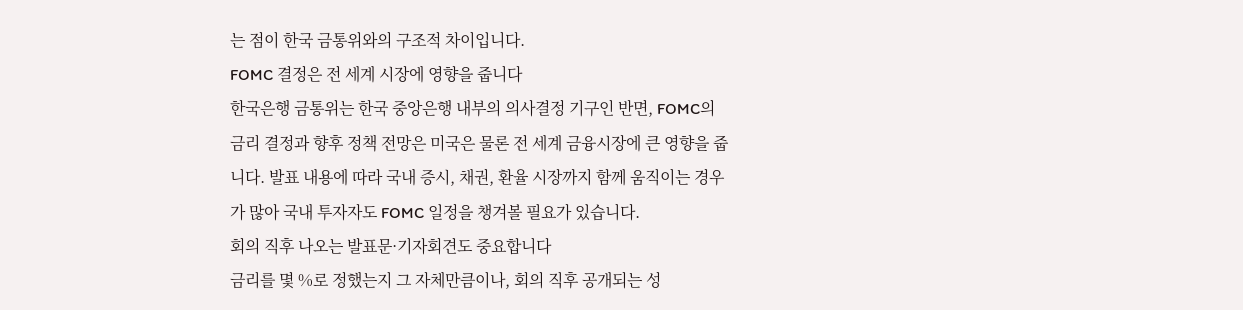는 점이 한국 금통위와의 구조적 차이입니다.
FOMC 결정은 전 세계 시장에 영향을 줍니다
한국은행 금통위는 한국 중앙은행 내부의 의사결정 기구인 반면, FOMC의 금리 결정과 향후 정책 전망은 미국은 물론 전 세계 금융시장에 큰 영향을 줍니다. 발표 내용에 따라 국내 증시, 채권, 환율 시장까지 함께 움직이는 경우가 많아 국내 투자자도 FOMC 일정을 챙겨볼 필요가 있습니다.
회의 직후 나오는 발표문·기자회견도 중요합니다
금리를 몇 %로 정했는지 그 자체만큼이나, 회의 직후 공개되는 성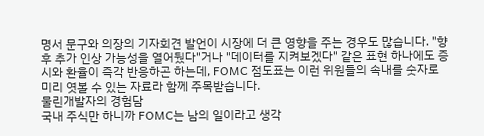명서 문구와 의장의 기자회견 발언이 시장에 더 큰 영향을 주는 경우도 많습니다. "향후 추가 인상 가능성을 열어뒀다"거나 "데이터를 지켜보겠다" 같은 표현 하나에도 증시와 환율이 즉각 반응하곤 하는데, FOMC 점도표는 이런 위원들의 속내를 숫자로 미리 엿볼 수 있는 자료라 함께 주목받습니다.
물린개발자의 경험담
국내 주식만 하니까 FOMC는 남의 일이라고 생각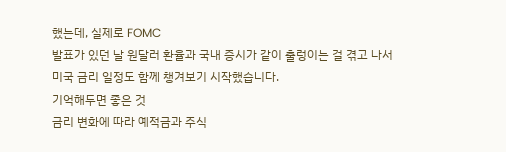했는데, 실제로 FOMC
발표가 있던 날 원달러 환율과 국내 증시가 같이 출렁이는 걸 겪고 나서
미국 금리 일정도 함께 챙겨보기 시작했습니다.
기억해두면 좋은 것
금리 변화에 따라 예적금과 주식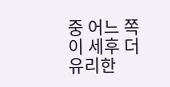중 어느 쪽이 세후 더 유리한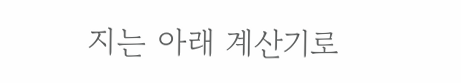지는 아래 계산기로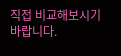직접 비교해보시기 바랍니다.